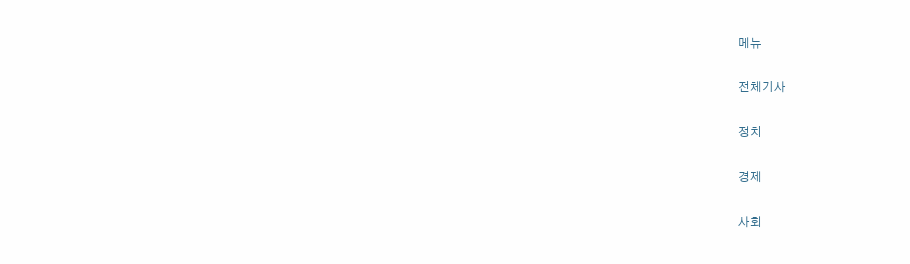메뉴

전체기사

정치

경제

사회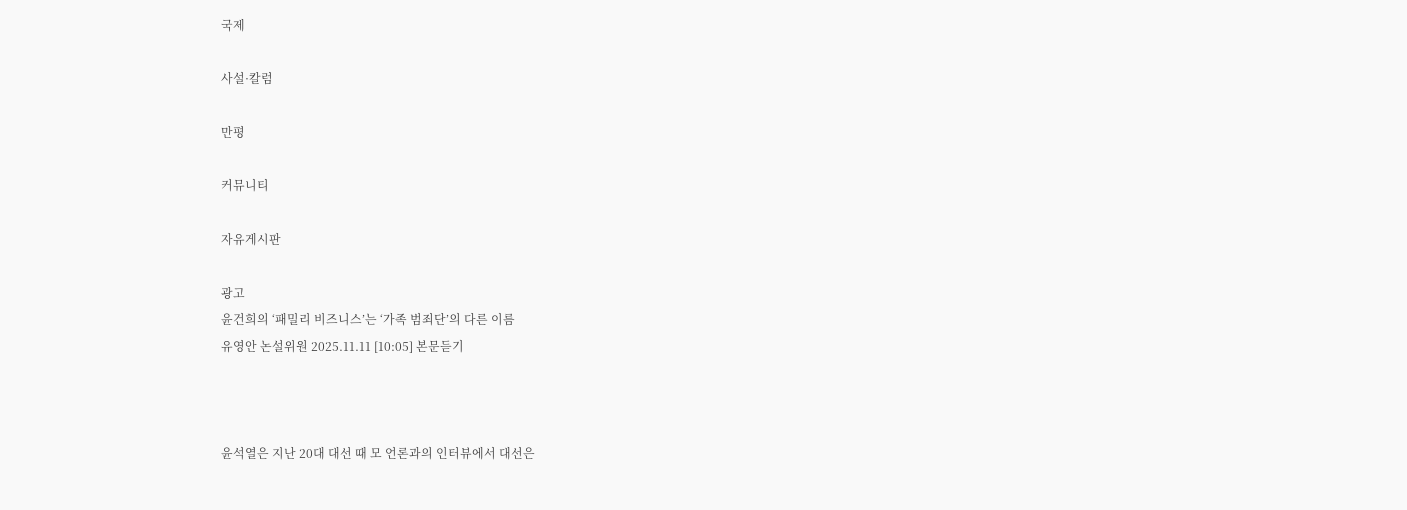국제

사설·칼럼

만평

커뮤니티

자유게시판

광고
윤건희의 ‘패밀리 비즈니스’는 ‘가족 범죄단’의 다른 이름
유영안 논설위원 2025.11.11 [10:05] 본문듣기



윤석열은 지난 20대 대선 때 모 언론과의 인터뷰에서 대선은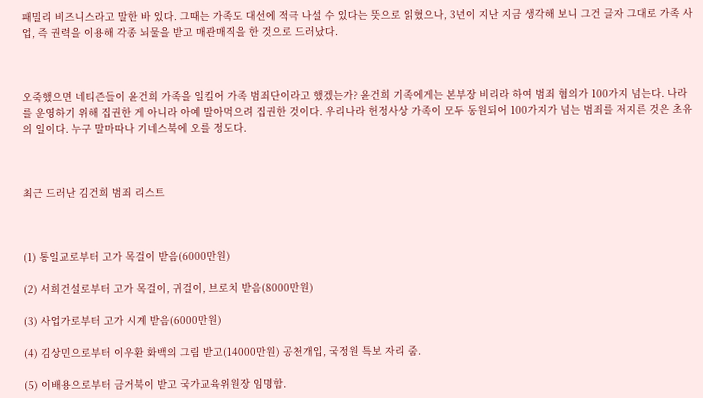패밀리 비즈니스라고 말한 바 있다. 그때는 가족도 대선에 적극 나설 수 있다는 뜻으로 읽혔으나, 3년이 지난 지금 생각해 보니 그건 글자 그대로 가족 사업, 즉 권력을 이용해 각종 뇌물을 받고 매관매직을 한 것으로 드러났다.



오죽했으면 네티즌들이 윤건희 가족을 일킬어 가족 범죄단이라고 했겠는가? 윤건희 기족에게는 본부장 비리라 하여 범죄 혐의가 100가지 넘는다. 나라를 운영하기 위해 집권한 게 아니라 아예 말아먹으려 집권한 것이다. 우리나라 헌정사상 가족이 모두 동원되어 100가지가 넘는 범죄를 저지른 것은 초유의 일이다. 누구 말마따나 기네스북에 오를 정도다.



최근 드러난 김건희 범죄 리스트



(1) 통일교로부터 고가 목걸이 받음(6000만원)

(2) 서희건설로부터 고가 목걸이, 귀걸이, 브로치 받음(8000만원)

(3) 사업가로부터 고가 시계 받음(6000만원)

(4) 김상민으로부터 이우환 화백의 그림 받고(14000만원) 공천개입, 국정원 특보 자리 줌.

(5) 이배용으로부터 금거북이 받고 국가교육위원장 임명함.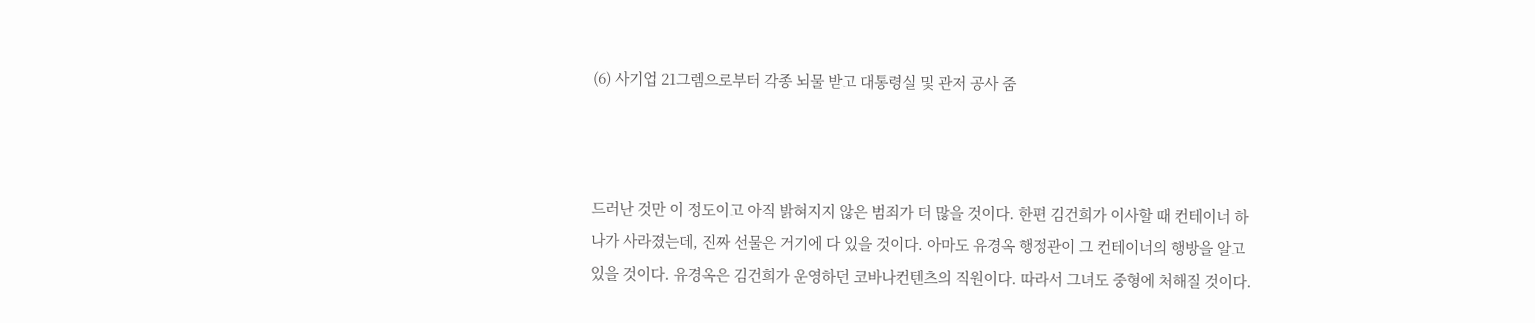(6) 사기업 21그렘으로부터 각종 뇌물 받고 대통령실 및 관저 공사 줌



드러난 것만 이 정도이고 아직 밝혀지지 않은 범죄가 더 많을 것이다. 한편 김건희가 이사할 때 컨테이너 하나가 사라졌는데, 진짜 선물은 거기에 다 있을 것이다. 아마도 유경옥 행정관이 그 컨테이너의 행방을 알고 있을 것이다. 유경옥은 김건희가 운영하던 코바나컨텐츠의 직원이다. 따라서 그녀도 중형에 처해질 것이다.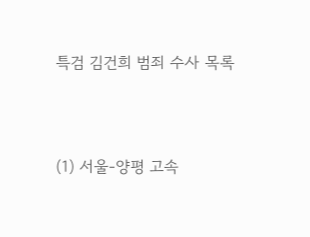특검 김건희 범죄 수사 목록



(1) 서울-양평 고속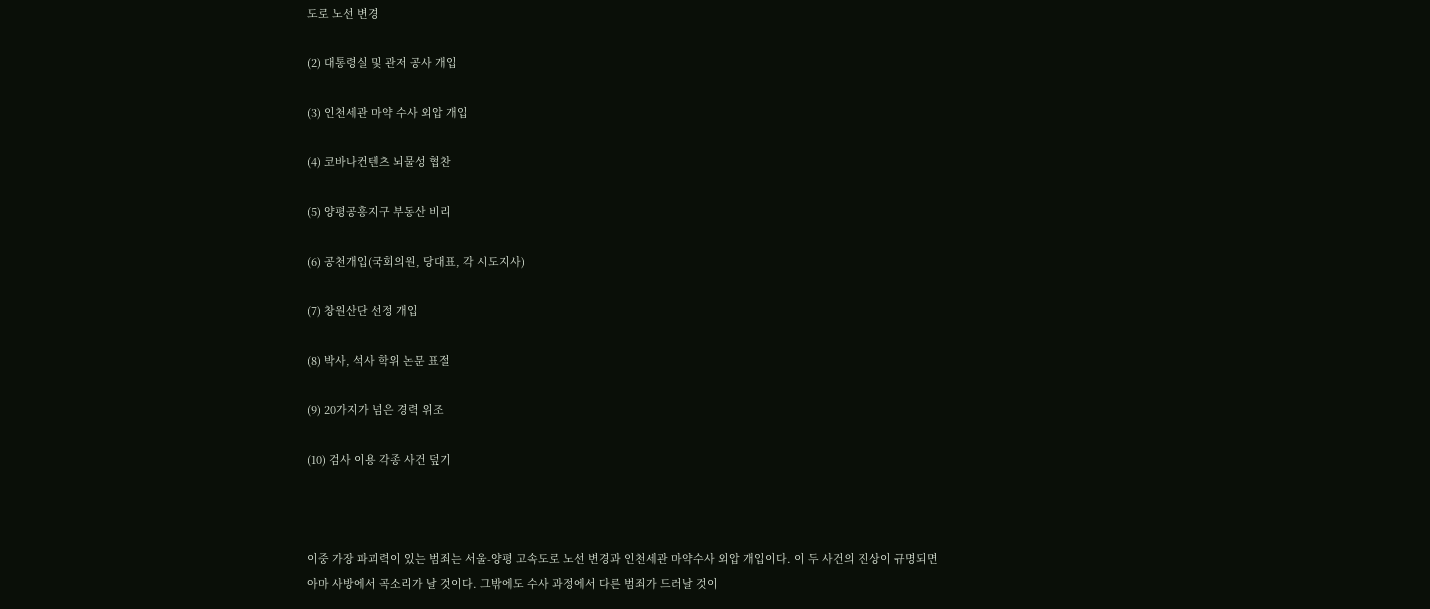도로 노선 변경

(2) 대통령실 및 관저 공사 개입

(3) 인천세관 마약 수사 외압 개입

(4) 코바나컨텐츠 뇌물성 협찬

(5) 양평공흥지구 부동산 비리

(6) 공천개입(국회의원, 당대표, 각 시도지사)

(7) 창원산단 선정 개입

(8) 박사, 석사 학위 논문 표절

(9) 20가지가 넘은 경력 위조

(10) 검사 이용 각종 사건 덮기



이중 가장 파괴력이 있는 범죄는 서울-양평 고속도로 노선 변경과 인천세관 마약수사 외압 개입이다. 이 두 사건의 진상이 규명되면 아마 사방에서 곡소리가 날 것이다. 그밖에도 수사 과정에서 다른 범죄가 드러날 것이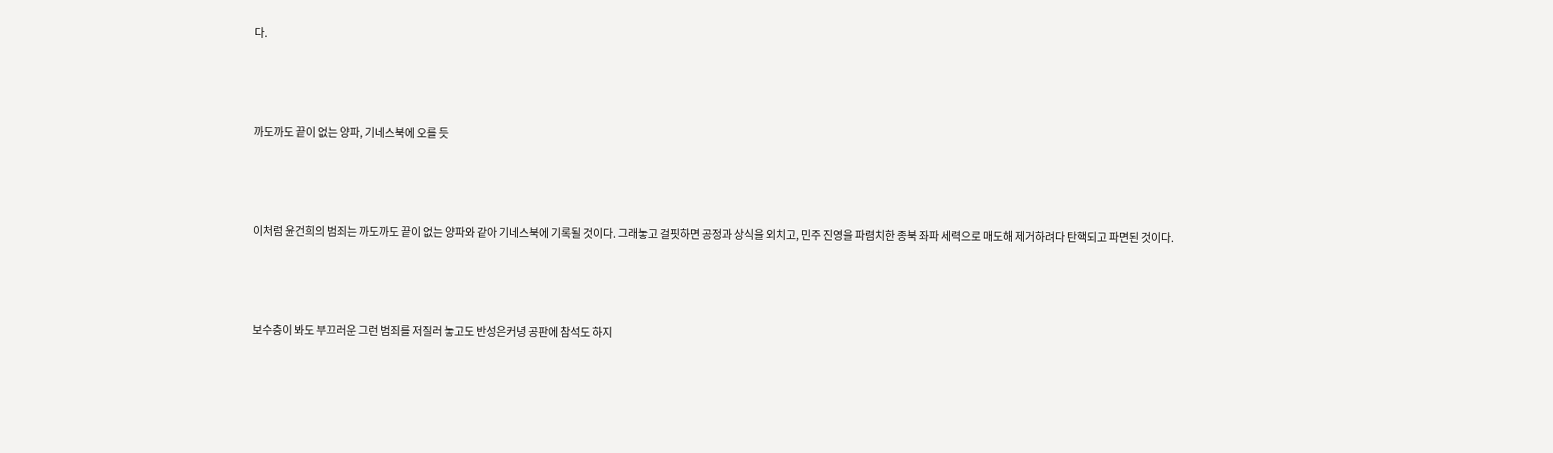다.



까도까도 끝이 없는 양파, 기네스북에 오를 듯



이처럼 윤건희의 범죄는 까도까도 끝이 없는 양파와 같아 기네스북에 기록될 것이다. 그래놓고 걸핏하면 공정과 상식을 외치고, 민주 진영을 파렴치한 종북 좌파 세력으로 매도해 제거하려다 탄핵되고 파면된 것이다.



보수층이 봐도 부끄러운 그런 범죄를 저질러 놓고도 반성은커녕 공판에 참석도 하지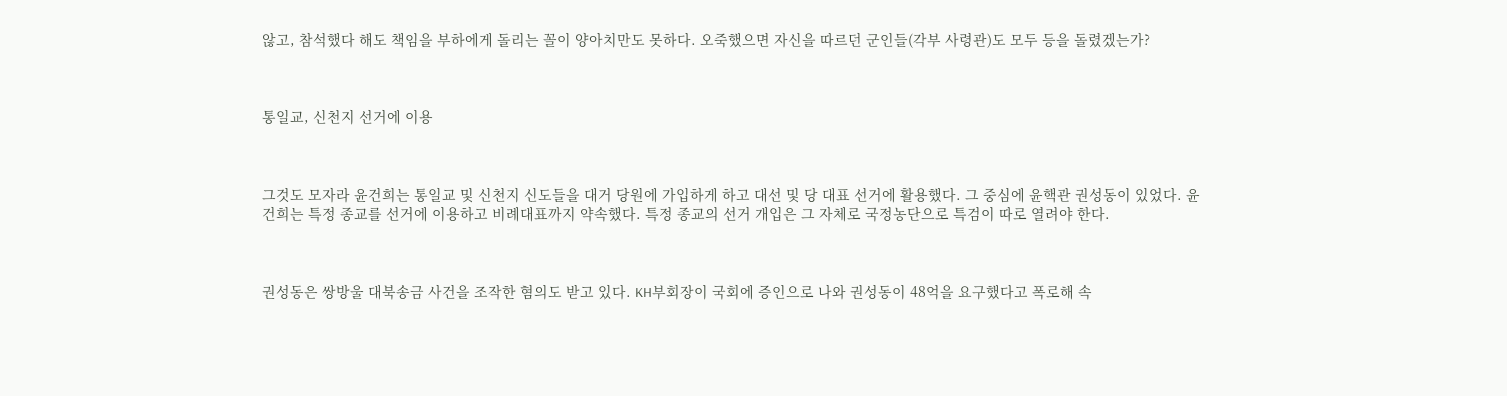않고, 참석했다 해도 책임을 부하에게 돌리는 꼴이 양아치만도 못하다. 오죽했으면 자신을 따르던 군인들(각부 사령관)도 모두 등을 돌렸겠는가?



통일교, 신천지 선거에 이용



그것도 모자라 윤건희는 통일교 및 신천지 신도들을 대거 당원에 가입하게 하고 대선 및 당 대표 선거에 활용했다. 그 중심에 윤핵관 권성동이 있었다. 윤건희는 특정 종교를 선거에 이용하고 비례대표까지 약속했다. 특정 종교의 선거 개입은 그 자체로 국정농단으로 특검이 따로 열려야 한다.



권성동은 쌍방울 대북송금 사건을 조작한 혐의도 받고 있다. KH부회장이 국회에 증인으로 나와 권성동이 48억을 요구했다고 폭로해 속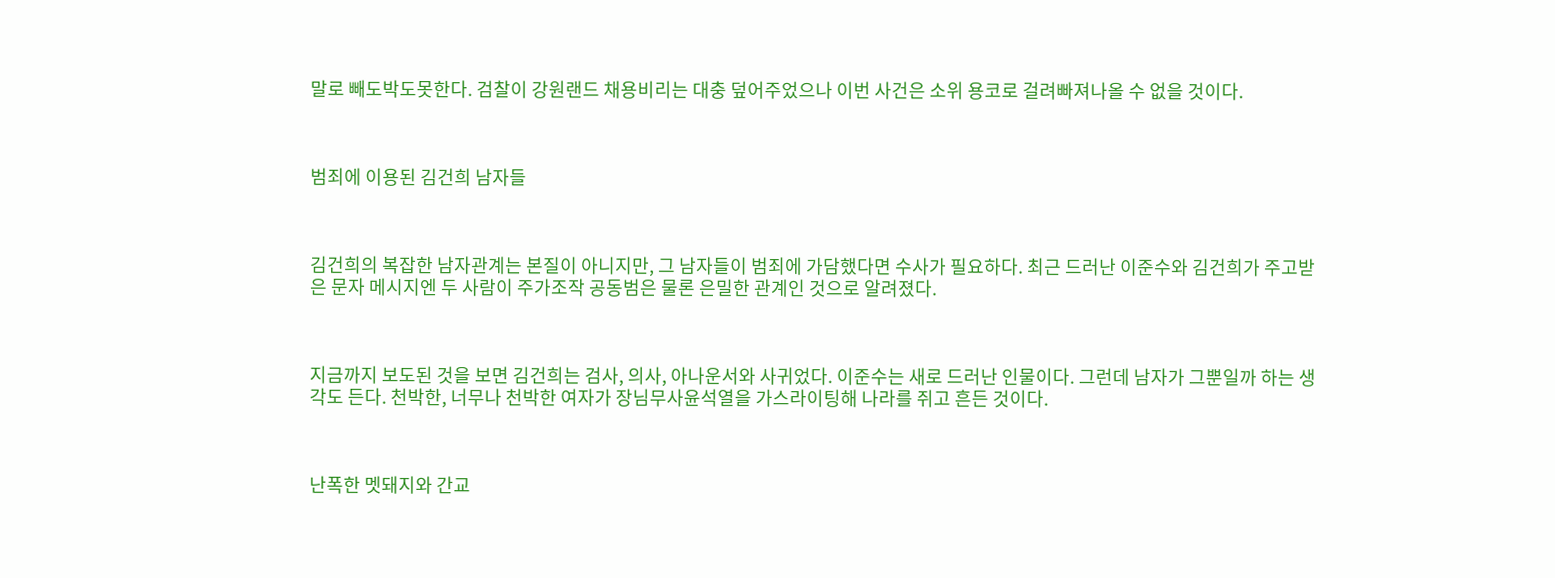말로 빼도박도못한다. 검찰이 강원랜드 채용비리는 대충 덮어주었으나 이번 사건은 소위 용코로 걸려빠져나올 수 없을 것이다.



범죄에 이용된 김건희 남자들



김건희의 복잡한 남자관계는 본질이 아니지만, 그 남자들이 범죄에 가담했다면 수사가 필요하다. 최근 드러난 이준수와 김건희가 주고받은 문자 메시지엔 두 사람이 주가조작 공동범은 물론 은밀한 관계인 것으로 알려졌다.



지금까지 보도된 것을 보면 김건희는 검사, 의사, 아나운서와 사귀었다. 이준수는 새로 드러난 인물이다. 그런데 남자가 그뿐일까 하는 생각도 든다. 천박한, 너무나 천박한 여자가 장님무사윤석열을 가스라이팅해 나라를 쥐고 흔든 것이다.



난폭한 멧돼지와 간교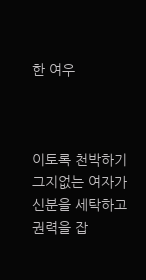한 여우



이토록 천박하기 그지없는 여자가 신분을 세탁하고 권력을 잡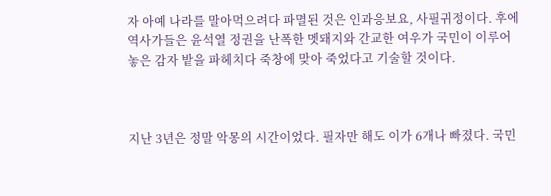자 아예 나라를 말아먹으려다 파멸된 것은 인과응보요, 사필귀정이다. 후에 역사가들은 윤석열 정권을 난폭한 멧돼지와 간교한 여우가 국민이 이루어놓은 감자 밭을 파헤치다 죽창에 맞아 죽었다고 기술할 것이다.



지난 3년은 정말 악몽의 시간이었다. 필자만 해도 이가 6개나 빠졌다. 국민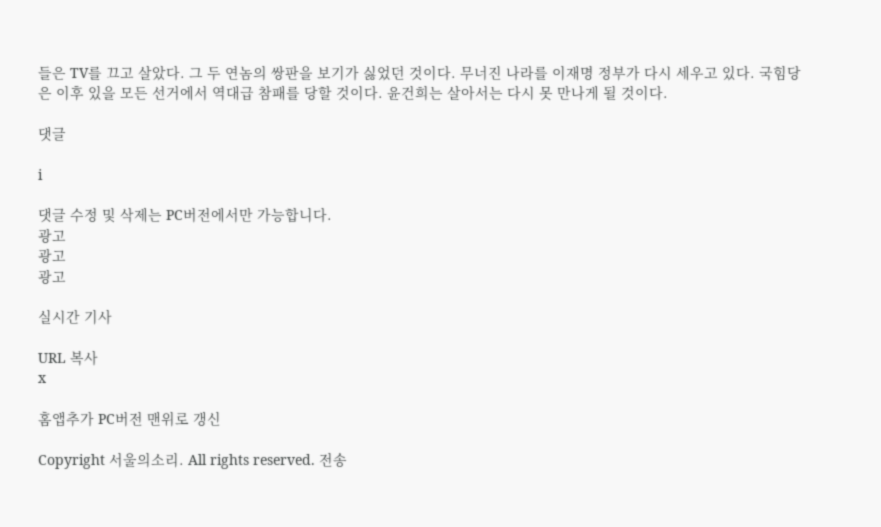들은 TV를 끄고 살았다. 그 두 연놈의 쌍판을 보기가 싫었던 것이다. 무너진 나라를 이재명 정부가 다시 세우고 있다. 국힘당은 이후 있을 모든 선거에서 역대급 참패를 당할 것이다. 윤건희는 살아서는 다시 못 만나게 될 것이다.

댓글

i

댓글 수정 및 삭제는 PC버전에서만 가능합니다.
광고
광고
광고

실시간 기사

URL 복사
x

홈앱추가 PC버전 맨위로 갱신

Copyright 서울의소리. All rights reserved. 전송